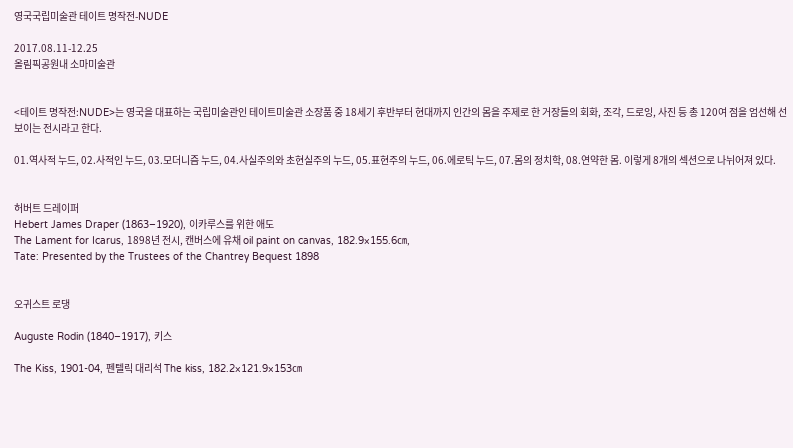영국국립미술관 테이트 명작전-NUDE

2017.08.11-12.25
올림픽공원내 소마미술관


<테이트 명작전:NUDE>는 영국을 대표하는 국립미술관인 테이트미술관 소장품 중 18세기 후반부터 현대까지 인간의 몸을 주제로 한 거장들의 회화, 조각, 드로잉, 사진 등 총 120여 점을 엄선해 선보이는 전시라고 한다.

01.역사적 누드, 02.사적인 누드, 03.모더니즘 누드, 04.사실주의와 초현실주의 누드, 05.표현주의 누드, 06.에로틱 누드, 07.몸의 정치학, 08.연약한 몸. 이렇게 8개의 섹션으로 나뉘어져 있다.


허버트 드레이퍼
Hebert James Draper (1863–1920), 이카루스를 위한 애도
The Lament for Icarus, 1898년 전시, 캔버스에 유채 oil paint on canvas, 182.9×155.6㎝,
Tate: Presented by the Trustees of the Chantrey Bequest 1898


오귀스트 로댕

Auguste Rodin (1840–1917), 키스

The Kiss, 1901-04, 펜텔릭 대리석 The kiss, 182.2×121.9×153㎝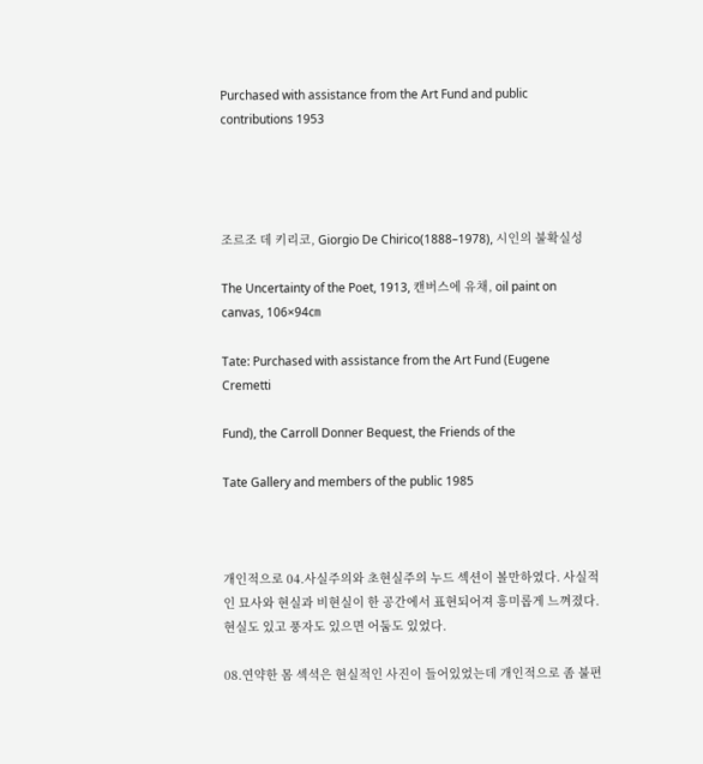Purchased with assistance from the Art Fund and public contributions 1953




조르조 데 키리코, Giorgio De Chirico(1888–1978), 시인의 불확실성

The Uncertainty of the Poet, 1913, 캔버스에 유채, oil paint on canvas, 106×94㎝

Tate: Purchased with assistance from the Art Fund (Eugene Cremetti

Fund), the Carroll Donner Bequest, the Friends of the

Tate Gallery and members of the public 1985



개인적으로 04.사실주의와 초현실주의 누드 섹션이 볼만하였다. 사실적인 묘사와 현실과 비현실이 한 공간에서 표현되어져 흥미롭게 느껴졌다. 현실도 있고 풍자도 있으면 어둠도 있었다.

08.연약한 몸 섹셕은 현실적인 사진이 들어있었는데 개인적으로 좀 불편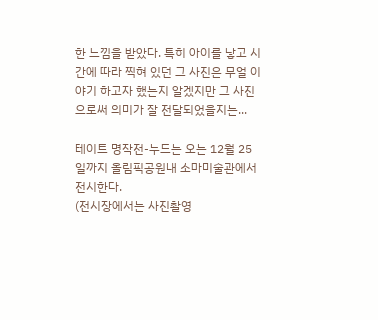한 느낌을 받았다. 특히 아이를 낳고 시간에 따라 찍혀 있던 그 사진은 무얼 이야기 하고자 했는지 알겠지만 그 사진으로써 의미가 잘 전달되었을지는...

테이트 명작전-누드는 오는 12월 25일까지 올림픽공원내 소마미술관에서 전시한다.
(전시장에서는 사진촬영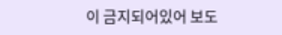이 금지되어있어 보도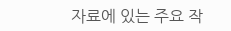자료에 있는 주요 작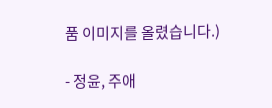품 이미지를 올렸습니다.)

- 정윤, 주애